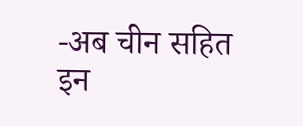-अब चीन सहित इन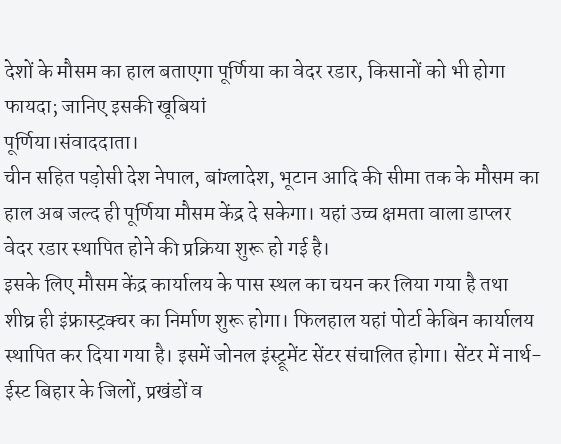देशों के मौसम का हाल बताएगा पूर्णिया का वेदर रडार, किसानों को भी होगा फायदा; जानिए इसकी खूबियां
पूर्णिया।संवाददाता।
चीन सहित पड़ोसी देश नेपाल, बांग्लादेश, भूटान आदि की सीमा तक के मौसम का हाल अब जल्द ही पूर्णिया मौसम केंद्र दे सकेगा। यहां उच्च क्षमता वाला डाप्लर वेदर रडार स्थापित होने की प्रक्रिया शुरू हो गई है।
इसके लिए मौसम केंद्र कार्यालय के पास स्थल का चयन कर लिया गया है तथा शीघ्र ही इंफ्रास्ट्रक्चर का निर्माण शुरू होगा। फिलहाल यहां पोर्टा केबिन कार्यालय स्थापित कर दिया गया है। इसमें जोनल इंस्ट्रूमेंट सेंटर संचालित होगा। सेंटर में नार्थ-ईस्ट बिहार के जिलों, प्रखंडों व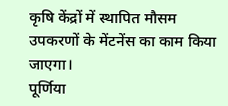कृषि केंद्रों में स्थापित मौसम उपकरणों के मेंटनेंस का काम किया जाएगा।
पूर्णिया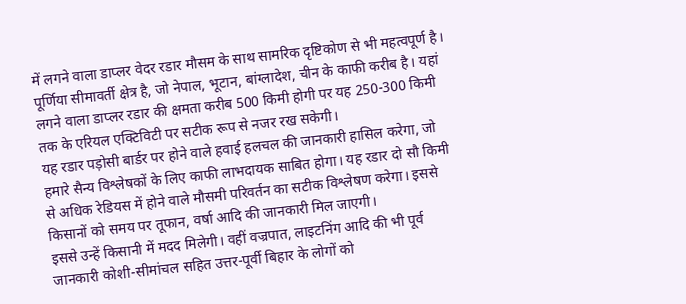में लगने वाला डाप्लर वेदर रडार मौसम के साथ सामरिक दृष्टिकोण से भी महत्वपूर्ण है। पूर्णिया सीमावर्ती क्षेत्र है, जो नेपाल, भूटान, बांग्लादेश, चीन के काफी करीब है। यहां लगने वाला डाप्लर रडार की क्षमता करीब 500 किमी होगी पर यह 250-300 किमी तक के एरियल एक्टिविटी पर सटीक रूप से नजर रख सकेगी।
यह रडार पड़ोसी बार्डर पर होने वाले हवाई हलचल की जानकारी हासिल करेगा, जो हमारे सैन्य विश्लेषकों के लिए काफी लाभदायक साबित होगा। यह रडार दो सौ किमी से अधिक रेडियस में होने वाले मौसमी परिवर्तन का सटीक विश्लेषण करेगा। इससे किसानों को समय पर तूफान, वर्षा आदि की जानकारी मिल जाएगी।
इससे उन्हें किसानी में मदद मिलेगी। वहीं वज्रपात, लाइटनिंग आदि की भी पूर्व जानकारी कोशी-सीमांचल सहित उत्तर-पूर्वी बिहार के लोगों को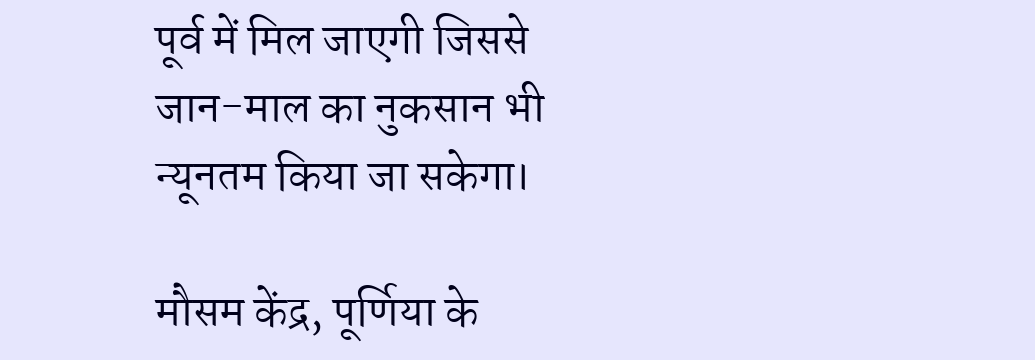पूर्व में मिल जाएगी जिससे जान-माल का नुकसान भी न्यूनतम किया जा सकेगा।

मौसम केंद्र, पूर्णिया के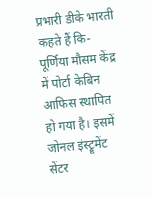प्रभारी डीके भारती कहते हैं कि-
पूर्णिया मौसम केंद्र में पोर्टा केबिन आफिस स्थापित हो गया है। इसमें जोनल इंस्ट्रूमेंट सेंटर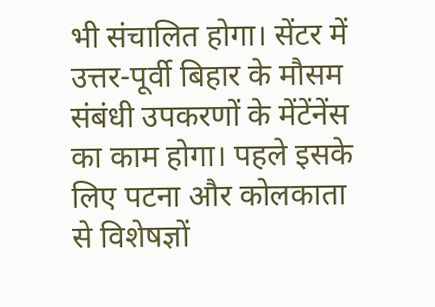भी संचालित होगा। सेंटर में उत्तर-पूर्वी बिहार के मौसम संबंधी उपकरणों के मेंटेंनेंस का काम होगा। पहले इसके लिए पटना और कोलकाता से विशेषज्ञों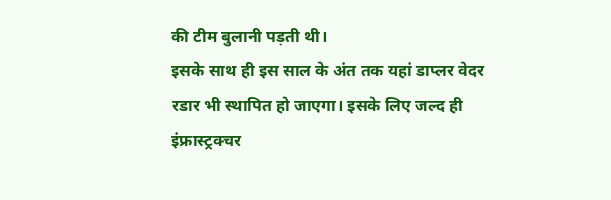की टीम बुलानी पड़ती थी।
इसके साथ ही इस साल के अंत तक यहां डाप्लर वेदर रडार भी स्थापित हो जाएगा। इसके लिए जल्द ही इंफ्रास्ट्रक्चर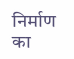निर्माण का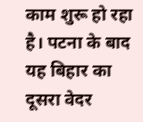काम शुरू हो रहा है। पटना के बाद यह बिहार का दूसरा वेदर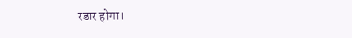रडार होगा।